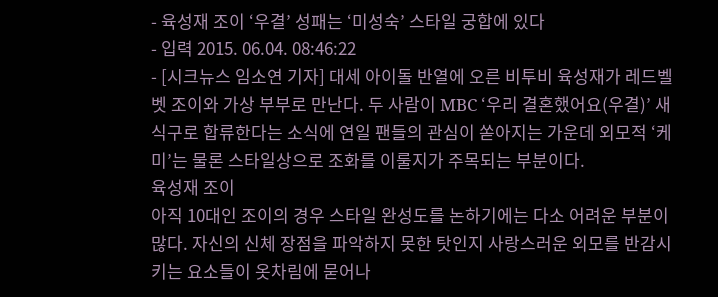- 육성재 조이 ‘우결’ 성패는 ‘미성숙’ 스타일 궁합에 있다
- 입력 2015. 06.04. 08:46:22
- [시크뉴스 임소연 기자] 대세 아이돌 반열에 오른 비투비 육성재가 레드벨벳 조이와 가상 부부로 만난다. 두 사람이 MBC ‘우리 결혼했어요(우결)’ 새 식구로 합류한다는 소식에 연일 팬들의 관심이 쏟아지는 가운데 외모적 ‘케미’는 물론 스타일상으로 조화를 이룰지가 주목되는 부분이다.
육성재 조이
아직 10대인 조이의 경우 스타일 완성도를 논하기에는 다소 어려운 부분이 많다. 자신의 신체 장점을 파악하지 못한 탓인지 사랑스러운 외모를 반감시키는 요소들이 옷차림에 묻어나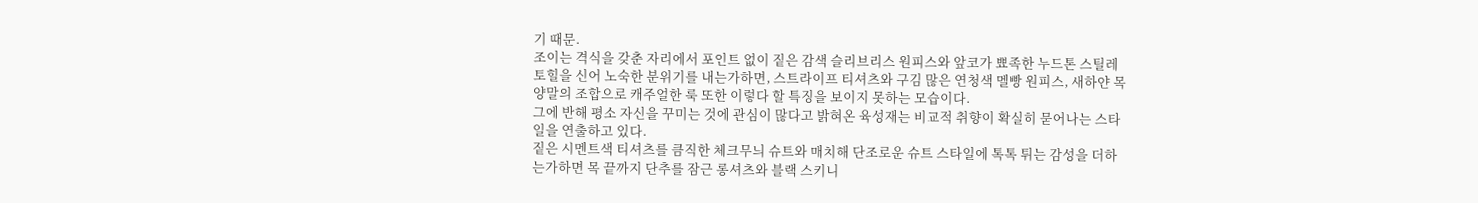기 때문.
조이는 격식을 갖춘 자리에서 포인트 없이 짙은 감색 슬리브리스 원피스와 앞코가 뾰족한 누드톤 스틸레토힐을 신어 노숙한 분위기를 내는가하면, 스트라이프 티셔츠와 구김 많은 연청색 멜빵 원피스, 새하얀 목양말의 조합으로 캐주얼한 룩 또한 이렇다 할 특징을 보이지 못하는 모습이다.
그에 반해 평소 자신을 꾸미는 것에 관심이 많다고 밝혀온 육성재는 비교적 취향이 확실히 묻어나는 스타일을 연출하고 있다.
짙은 시멘트색 티셔츠를 큼직한 체크무늬 슈트와 매치해 단조로운 슈트 스타일에 톡톡 튀는 감성을 더하는가하면 목 끝까지 단추를 잠근 롱셔츠와 블랙 스키니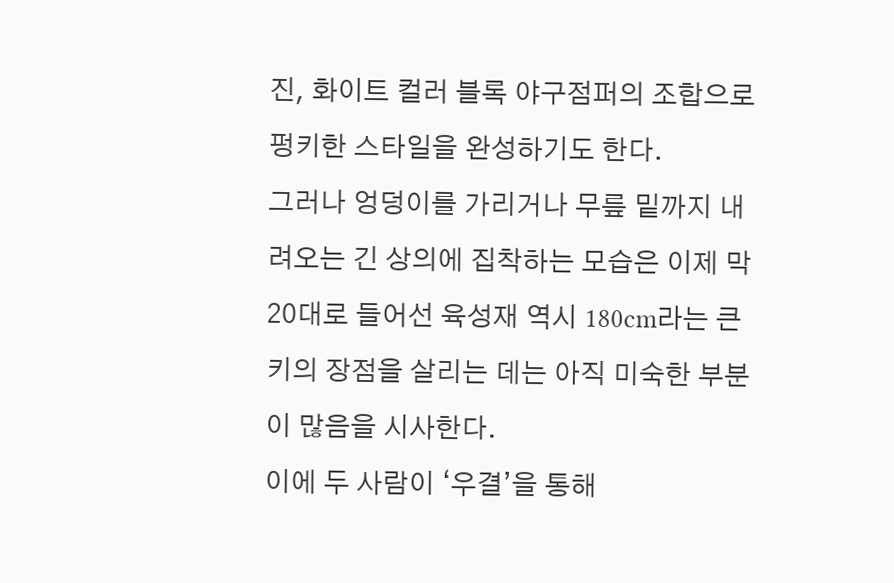진, 화이트 컬러 블록 야구점퍼의 조합으로 펑키한 스타일을 완성하기도 한다.
그러나 엉덩이를 가리거나 무릎 밑까지 내려오는 긴 상의에 집착하는 모습은 이제 막 20대로 들어선 육성재 역시 180cm라는 큰 키의 장점을 살리는 데는 아직 미숙한 부분이 많음을 시사한다.
이에 두 사람이 ‘우결’을 통해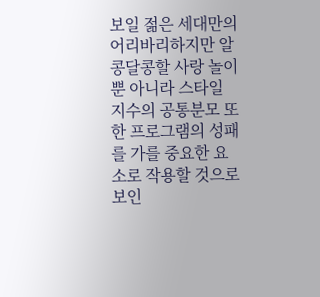보일 젊은 세대만의 어리바리하지만 알콩달콩할 사랑 놀이뿐 아니라 스타일 지수의 공통분모 또한 프로그램의 성패를 가를 중요한 요소로 작용할 것으로 보인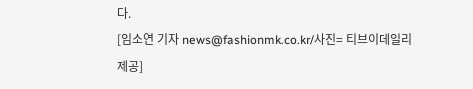다.
[임소연 기자 news@fashionmk.co.kr/사진= 티브이데일리 제공]